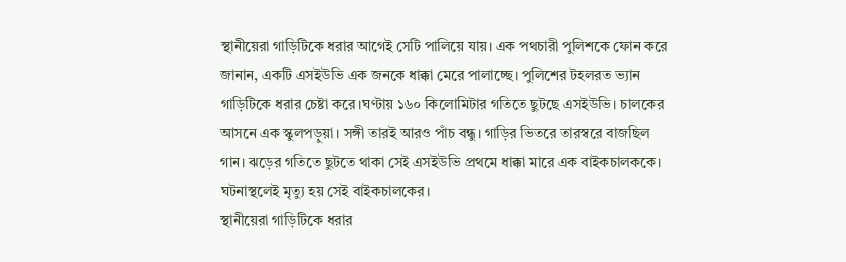স্থানীয়েরা গাড়িটিকে ধরার আগেই সেটি পালিয়ে যায়। এক পথচারী পুলিশকে ফোন করে জানান, একটি এসইউভি এক জনকে ধাক্কা মেরে পালাচ্ছে। পুলিশের টহলরত ভ্যান গাড়িটিকে ধরার চেষ্টা করে।ঘণ্টায় ১৬০ কিলোমিটার গতিতে ছুটছে এসইউভি। চালকের আসনে এক স্কুলপড়ুয়া। সঙ্গী তারই আরও পাঁচ বন্ধু। গাড়ির ভিতরে তারস্বরে বাজছিল গান। ঝড়ের গতিতে ছুটতে থাকা সেই এসইউভি প্রথমে ধাক্কা মারে এক বাইকচালককে। ঘটনাস্থলেই মৃত্যু হয় সেই বাইকচালকের।
স্থানীয়েরা গাড়িটিকে ধরার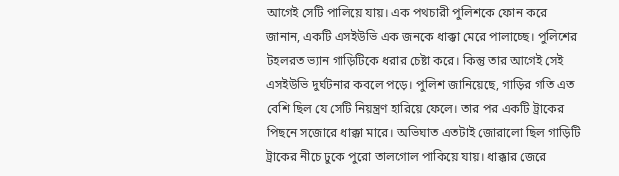আগেই সেটি পালিয়ে যায়। এক পথচারী পুলিশকে ফোন করে জানান, একটি এসইউভি এক জনকে ধাক্কা মেরে পালাচ্ছে। পুলিশের টহলরত ভ্যান গাড়িটিকে ধরার চেষ্টা করে। কিন্তু তার আগেই সেই এসইউভি দুর্ঘটনার কবলে পড়ে। পুলিশ জানিয়েছে, গাড়ির গতি এত বেশি ছিল যে সেটি নিয়ন্ত্রণ হারিয়ে ফেলে। তার পর একটি ট্রাকের পিছনে সজোরে ধাক্কা মারে। অভিঘাত এতটাই জোরালো ছিল গাড়িটি ট্রাকের নীচে ঢুকে পুরো তালগোল পাকিয়ে যায়। ধাক্কার জেরে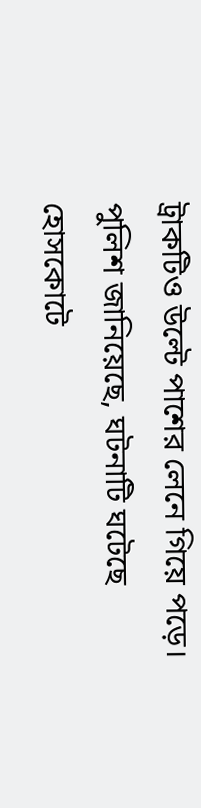ট্রাকটিও উল্টে পাশের লেনে গিয়ে পড়ে।
পুলিশ জানিয়েছে, ঘটনাটি ঘটেছে হোসকোটে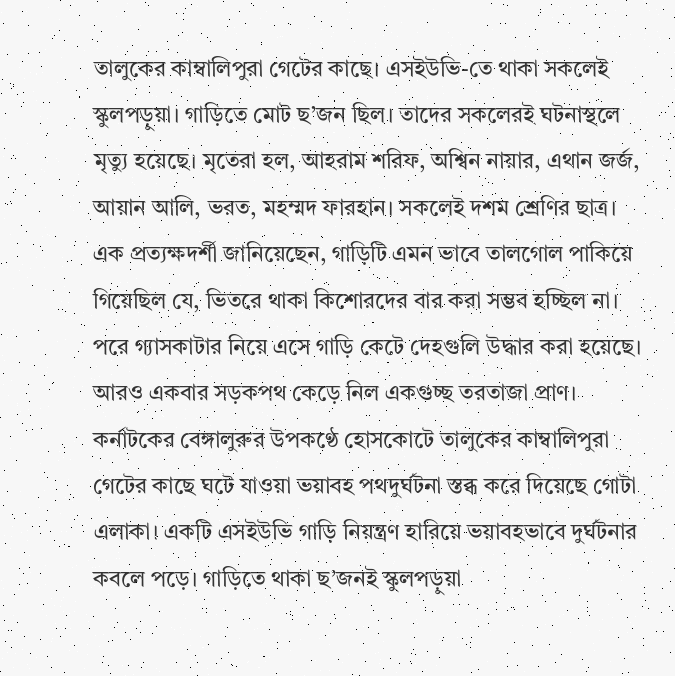তালুকের কাম্বালিপুরা গেটের কাছে। এসইউভি-তে থাকা সকলেই স্কুলপড়ুয়া। গাড়িতে মোট ছ’জন ছিল। তাদের সকলেরই ঘটনাস্থলে মৃত্যু হয়েছে। মৃতেরা হল, আহরাম শরিফ, অশ্বিন নায়ার, এথান জর্জ, আয়ান আলি, ভরত, মহম্মদ ফারহান। সকলেই দশম শ্রেণির ছাত্র।
এক প্রত্যক্ষদর্শী জানিয়েছেন, গাড়িটি এমন ভাবে তালগোল পাকিয়ে গিয়েছিল যে, ভিতরে থাকা কিশোরদের বার করা সম্ভব হচ্ছিল না। পরে গ্যাসকাটার নিয়ে এসে গাড়ি কেটে দেহগুলি উদ্ধার করা হয়েছে।
আরও একবার সড়কপথ কেড়ে নিল একগুচ্ছ তরতাজা প্রাণ। কর্নাটকের বেঙ্গালুরুর উপকণ্ঠে হোসকোটে তালুকের কাম্বালিপুরা গেটের কাছে ঘটে যাওয়া ভয়াবহ পথদুর্ঘটনা স্তব্ধ করে দিয়েছে গোটা এলাকা। একটি এসইউভি গাড়ি নিয়ন্ত্রণ হারিয়ে ভয়াবহভাবে দুর্ঘটনার কবলে পড়ে। গাড়িতে থাকা ছ’জনই স্কুলপড়ুয়া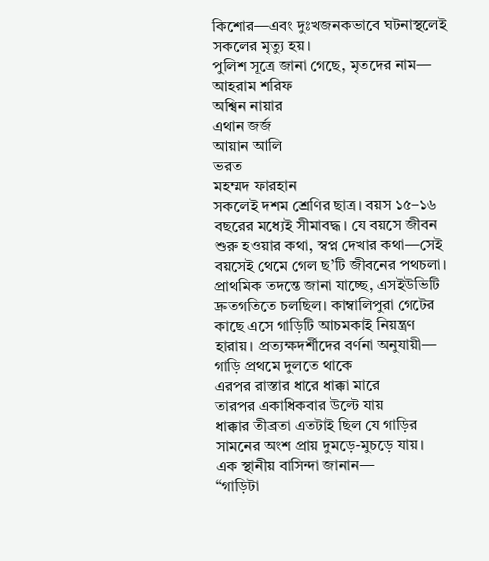কিশোর—এবং দুঃখজনকভাবে ঘটনাস্থলেই সকলের মৃত্যু হয়।
পুলিশ সূত্রে জানা গেছে, মৃতদের নাম—
আহরাম শরিফ
অশ্বিন নায়ার
এথান জর্জ
আয়ান আলি
ভরত
মহম্মদ ফারহান
সকলেই দশম শ্রেণির ছাত্র। বয়স ১৫–১৬ বছরের মধ্যেই সীমাবদ্ধ। যে বয়সে জীবন শুরু হওয়ার কথা, স্বপ্ন দেখার কথা—সেই বয়সেই থেমে গেল ছ’টি জীবনের পথচলা।
প্রাথমিক তদন্তে জানা যাচ্ছে, এসইউভিটি দ্রুতগতিতে চলছিল। কাম্বালিপুরা গেটের কাছে এসে গাড়িটি আচমকাই নিয়ন্ত্রণ হারায়। প্রত্যক্ষদর্শীদের বর্ণনা অনুযায়ী—
গাড়ি প্রথমে দুলতে থাকে
এরপর রাস্তার ধারে ধাক্কা মারে
তারপর একাধিকবার উল্টে যায়
ধাক্কার তীব্রতা এতটাই ছিল যে গাড়ির সামনের অংশ প্রায় দুমড়ে-মুচড়ে যায়।
এক স্থানীয় বাসিন্দা জানান—
“গাড়িটা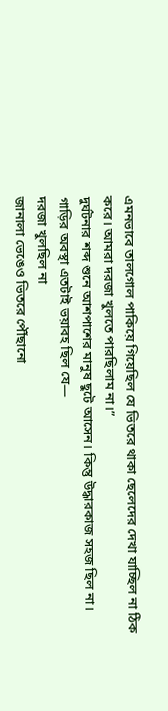এমনভাবে তালগোল পাকিয়ে গিয়েছিল যে ভিতরে থাকা ছেলেদের দেখা যাচ্ছিল না ঠিক করে। আমরা দরজা খুলতে পারছিলাম না।”
দুর্ঘটনার শব্দ শুনে আশপাশের মানুষ ছুটে আসেন। কিন্তু উদ্ধারকাজ সহজ ছিল না।
গাড়ির অবস্থা এতটাই ভয়াবহ ছিল যে—
দরজা খুলছিল না
জানালা ভেঙেও ভিতরে পৌঁছানো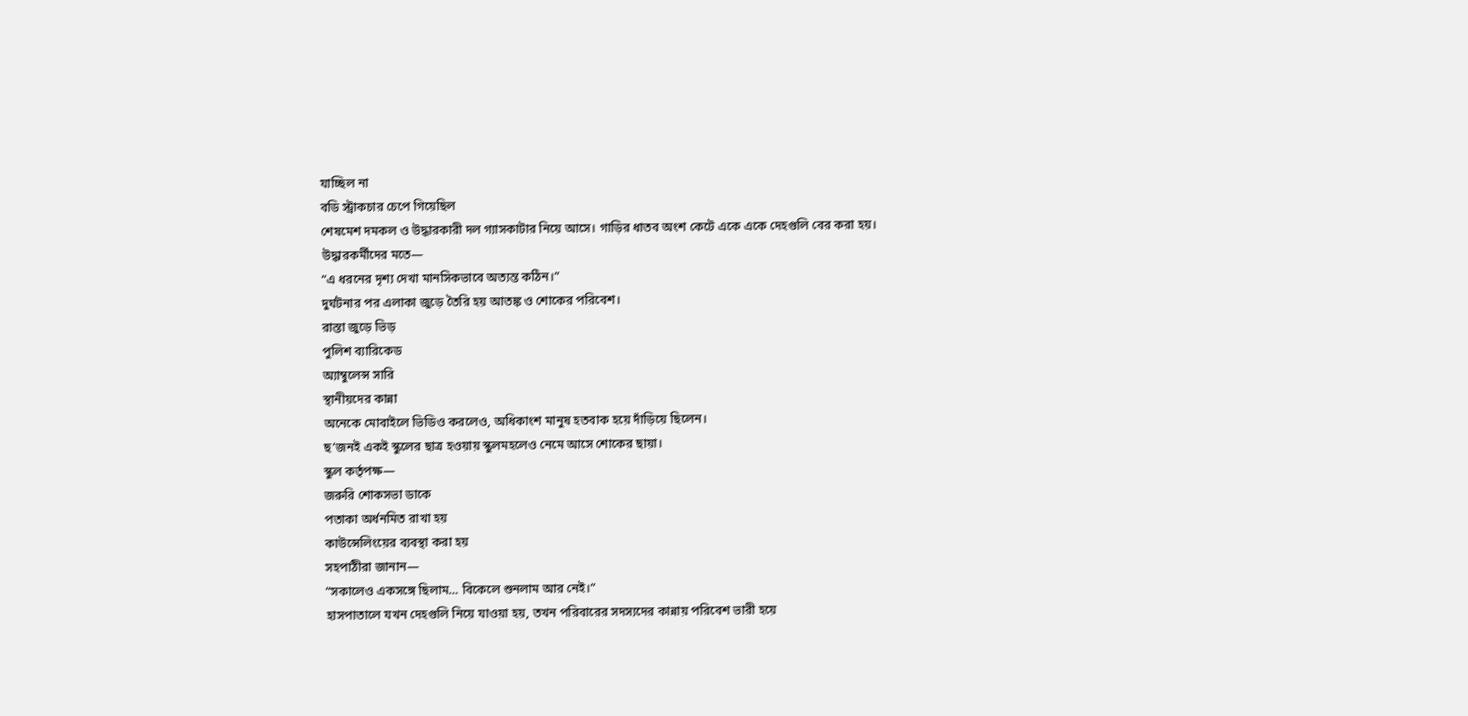যাচ্ছিল না
বডি স্ট্রাকচার চেপে গিয়েছিল
শেষমেশ দমকল ও উদ্ধারকারী দল গ্যাসকাটার নিয়ে আসে। গাড়ির ধাতব অংশ কেটে একে একে দেহগুলি বের করা হয়।
উদ্ধারকর্মীদের মতে—
“এ ধরনের দৃশ্য দেখা মানসিকভাবে অত্যন্ত কঠিন।”
দুর্ঘটনার পর এলাকা জুড়ে তৈরি হয় আতঙ্ক ও শোকের পরিবেশ।
রাস্তা জুড়ে ভিড়
পুলিশ ব্যারিকেড
অ্যাম্বুলেন্স সারি
স্থানীয়দের কান্না
অনেকে মোবাইলে ভিডিও করলেও, অধিকাংশ মানুষ হতবাক হয়ে দাঁড়িয়ে ছিলেন।
ছ’জনই একই স্কুলের ছাত্র হওয়ায় স্কুলমহলেও নেমে আসে শোকের ছায়া।
স্কুল কর্তৃপক্ষ—
জরুরি শোকসভা ডাকে
পতাকা অর্ধনমিত রাখা হয়
কাউন্সেলিংয়ের ব্যবস্থা করা হয়
সহপাঠীরা জানান—
“সকালেও একসঙ্গে ছিলাম… বিকেলে শুনলাম আর নেই।”
হাসপাতালে যখন দেহগুলি নিয়ে যাওয়া হয়, তখন পরিবারের সদস্যদের কান্নায় পরিবেশ ভারী হয়ে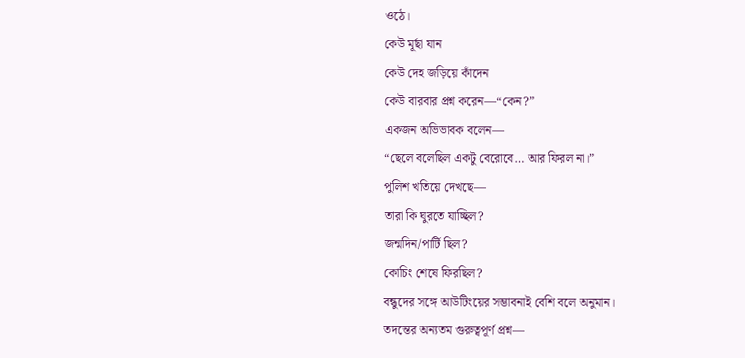ওঠে।
কেউ মূর্ছা যান
কেউ দেহ জড়িয়ে কাঁদেন
কেউ বারবার প্রশ্ন করেন—“কেন?”
একজন অভিভাবক বলেন—
“ছেলে বলেছিল একটু বেরোবে… আর ফিরল না।”
পুলিশ খতিয়ে দেখছে—
তারা কি ঘুরতে যাচ্ছিল?
জন্মদিন/পার্টি ছিল?
কোচিং শেষে ফিরছিল?
বন্ধুদের সঙ্গে আউটিংয়ের সম্ভাবনাই বেশি বলে অনুমান।
তদন্তের অন্যতম গুরুত্বপূর্ণ প্রশ্ন—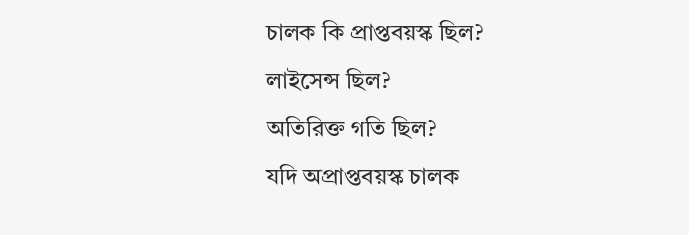চালক কি প্রাপ্তবয়স্ক ছিল?
লাইসেন্স ছিল?
অতিরিক্ত গতি ছিল?
যদি অপ্রাপ্তবয়স্ক চালক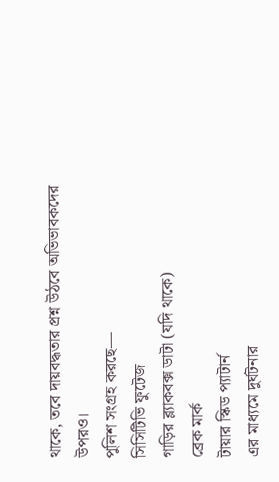থাকে, তবে দায়বদ্ধতার প্রশ্ন উঠবে অভিভাবকদের উপরও।
পুলিশ সংগ্রহ করছে—
সিসিটিভি ফুটেজ
গাড়ির ব্ল্যাকবক্স ডাটা (যদি থাকে)
ব্রেক মার্ক
টায়ার স্কিড প্যাটার্ন
এর মাধ্যমে দুর্ঘটনার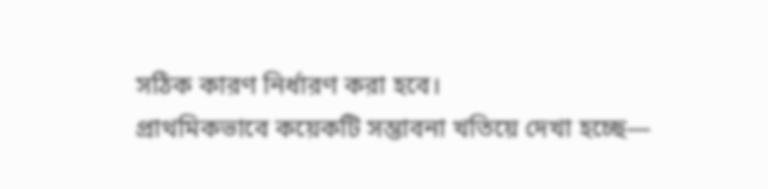সঠিক কারণ নির্ধারণ করা হবে।
প্রাথমিকভাবে কয়েকটি সম্ভাবনা খতিয়ে দেখা হচ্ছে—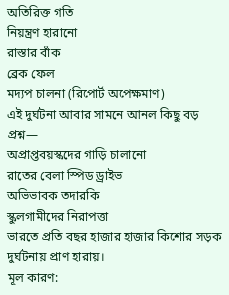অতিরিক্ত গতি
নিয়ন্ত্রণ হারানো
রাস্তার বাঁক
ব্রেক ফেল
মদ্যপ চালনা (রিপোর্ট অপেক্ষমাণ)
এই দুর্ঘটনা আবার সামনে আনল কিছু বড় প্রশ্ন—
অপ্রাপ্তবয়স্কদের গাড়ি চালানো
রাতের বেলা স্পিড ড্রাইভ
অভিভাবক তদারকি
স্কুলগামীদের নিরাপত্তা
ভারতে প্রতি বছর হাজার হাজার কিশোর সড়ক দুর্ঘটনায় প্রাণ হারায়।
মূল কারণ: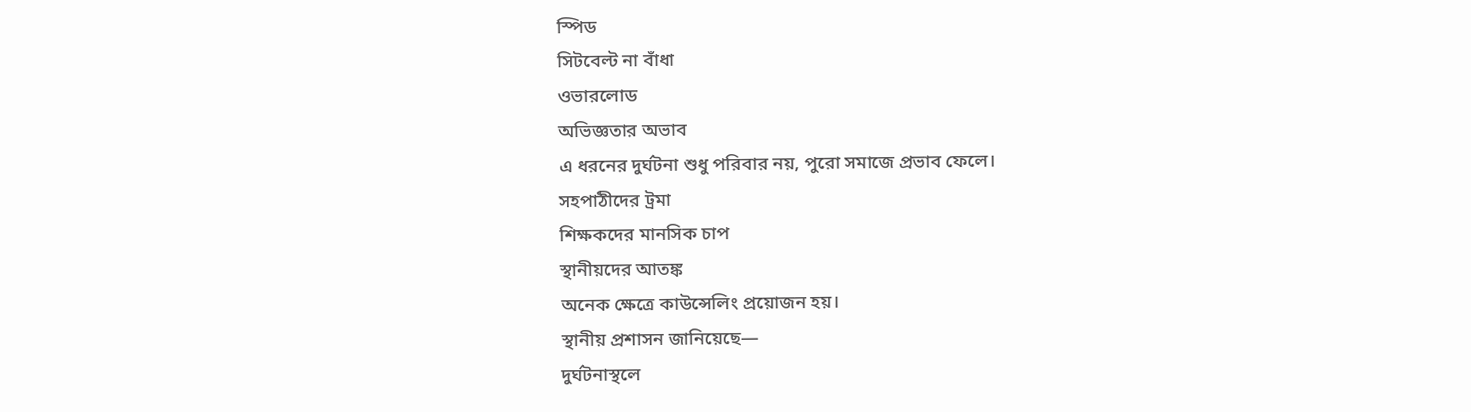স্পিড
সিটবেল্ট না বাঁধা
ওভারলোড
অভিজ্ঞতার অভাব
এ ধরনের দুর্ঘটনা শুধু পরিবার নয়, পুরো সমাজে প্রভাব ফেলে।
সহপাঠীদের ট্রমা
শিক্ষকদের মানসিক চাপ
স্থানীয়দের আতঙ্ক
অনেক ক্ষেত্রে কাউন্সেলিং প্রয়োজন হয়।
স্থানীয় প্রশাসন জানিয়েছে—
দুর্ঘটনাস্থলে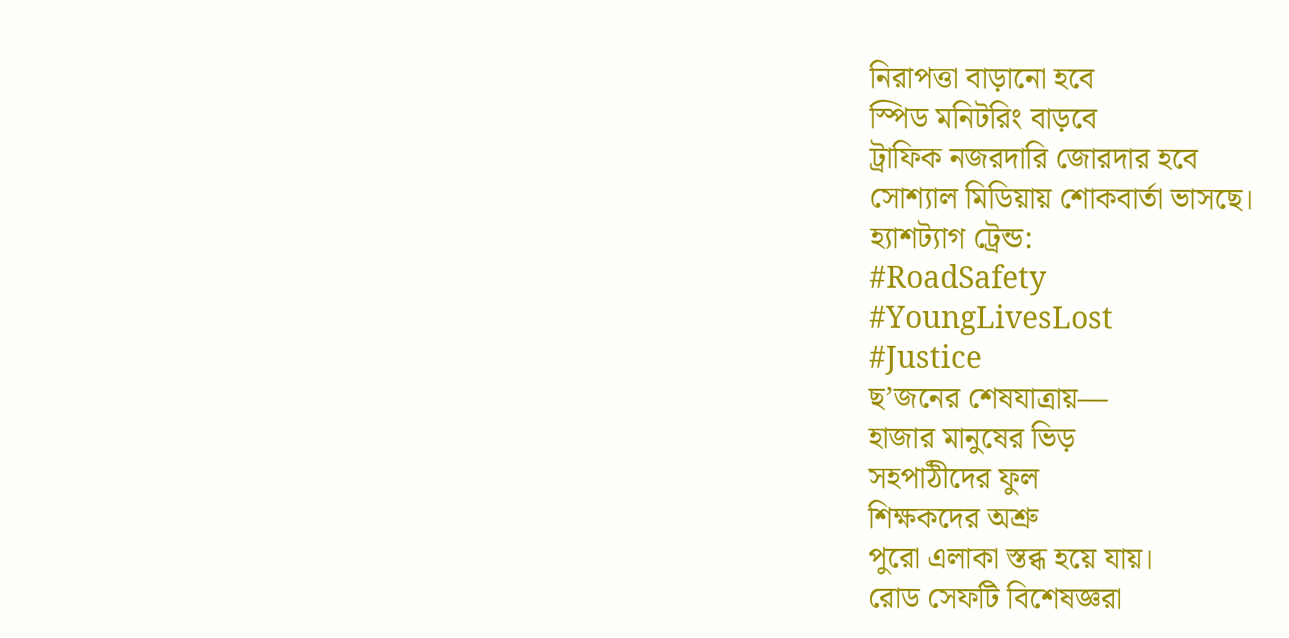নিরাপত্তা বাড়ানো হবে
স্পিড মনিটরিং বাড়বে
ট্রাফিক নজরদারি জোরদার হবে
সোশ্যাল মিডিয়ায় শোকবার্তা ভাসছে।
হ্যাশট্যাগ ট্রেন্ড:
#RoadSafety
#YoungLivesLost
#Justice
ছ’জনের শেষযাত্রায়—
হাজার মানুষের ভিড়
সহপাঠীদের ফুল
শিক্ষকদের অশ্রু
পুরো এলাকা স্তব্ধ হয়ে যায়।
রোড সেফটি বিশেষজ্ঞরা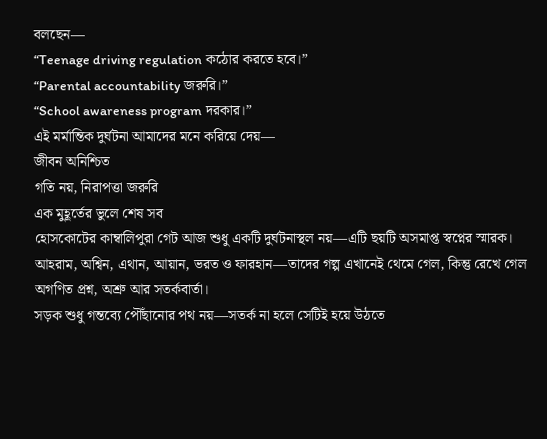বলছেন—
“Teenage driving regulation কঠোর করতে হবে।”
“Parental accountability জরুরি।”
“School awareness program দরকার।”
এই মর্মান্তিক দুর্ঘটনা আমাদের মনে করিয়ে দেয়—
জীবন অনিশ্চিত
গতি নয়, নিরাপত্তা জরুরি
এক মুহূর্তের ভুলে শেষ সব
হোসকোটের কাম্বালিপুরা গেট আজ শুধু একটি দুর্ঘটনাস্থল নয়—এটি ছয়টি অসমাপ্ত স্বপ্নের স্মারক। আহরাম, অশ্বিন, এথান, আয়ান, ভরত ও ফারহান—তাদের গল্প এখানেই থেমে গেল, কিন্তু রেখে গেল অগণিত প্রশ্ন, অশ্রু আর সতর্কবার্তা।
সড়ক শুধু গন্তব্যে পৌঁছানোর পথ নয়—সতর্ক না হলে সেটিই হয়ে উঠতে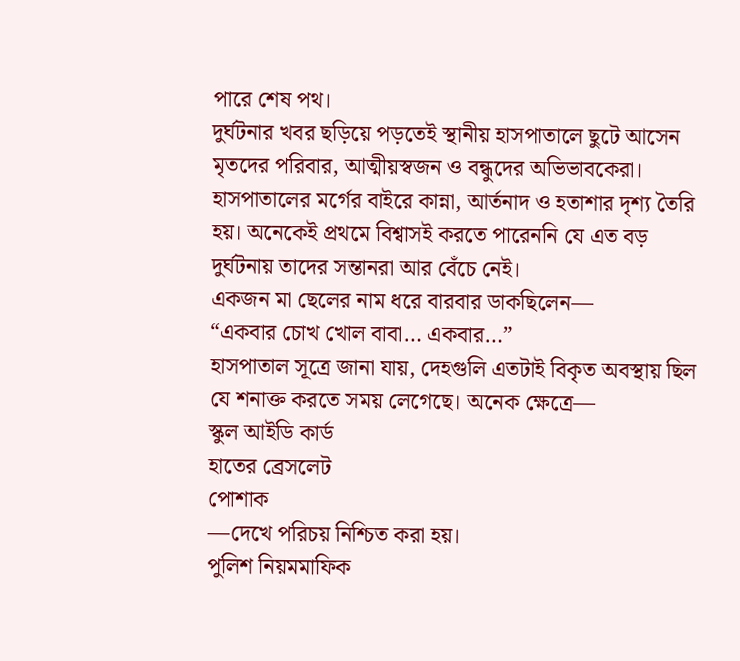পারে শেষ পথ।
দুর্ঘটনার খবর ছড়িয়ে পড়তেই স্থানীয় হাসপাতালে ছুটে আসেন মৃতদের পরিবার, আত্মীয়স্বজন ও বন্ধুদের অভিভাবকেরা। হাসপাতালের মর্গের বাইরে কান্না, আর্তনাদ ও হতাশার দৃশ্য তৈরি হয়। অনেকেই প্রথমে বিশ্বাসই করতে পারেননি যে এত বড় দুর্ঘটনায় তাদের সন্তানরা আর বেঁচে নেই।
একজন মা ছেলের নাম ধরে বারবার ডাকছিলেন—
“একবার চোখ খোল বাবা… একবার…”
হাসপাতাল সূত্রে জানা যায়, দেহগুলি এতটাই বিকৃত অবস্থায় ছিল যে শনাক্ত করতে সময় লেগেছে। অনেক ক্ষেত্রে—
স্কুল আইডি কার্ড
হাতের ব্রেসলেট
পোশাক
—দেখে পরিচয় নিশ্চিত করা হয়।
পুলিশ নিয়মমাফিক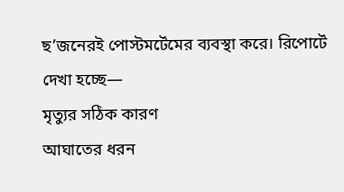ছ’জনেরই পোস্টমর্টেমের ব্যবস্থা করে। রিপোর্টে দেখা হচ্ছে—
মৃত্যুর সঠিক কারণ
আঘাতের ধরন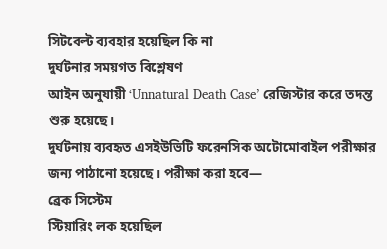সিটবেল্ট ব্যবহার হয়েছিল কি না
দুর্ঘটনার সময়গত বিশ্লেষণ
আইন অনুযায়ী ‘Unnatural Death Case’ রেজিস্টার করে তদন্ত শুরু হয়েছে।
দুর্ঘটনায় ব্যবহৃত এসইউভিটি ফরেনসিক অটোমোবাইল পরীক্ষার জন্য পাঠানো হয়েছে। পরীক্ষা করা হবে—
ব্রেক সিস্টেম
স্টিয়ারিং লক হয়েছিল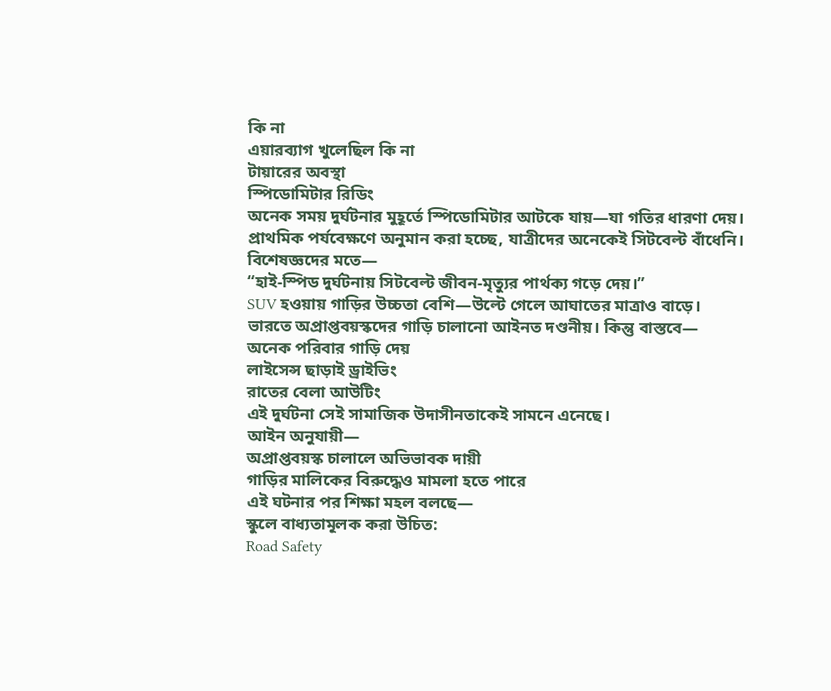কি না
এয়ারব্যাগ খুলেছিল কি না
টায়ারের অবস্থা
স্পিডোমিটার রিডিং
অনেক সময় দুর্ঘটনার মুহূর্তে স্পিডোমিটার আটকে যায়—যা গতির ধারণা দেয়।
প্রাথমিক পর্যবেক্ষণে অনুমান করা হচ্ছে, যাত্রীদের অনেকেই সিটবেল্ট বাঁধেনি। বিশেষজ্ঞদের মতে—
“হাই-স্পিড দুর্ঘটনায় সিটবেল্ট জীবন-মৃত্যুর পার্থক্য গড়ে দেয়।”
SUV হওয়ায় গাড়ির উচ্চতা বেশি—উল্টে গেলে আঘাতের মাত্রাও বাড়ে।
ভারতে অপ্রাপ্তবয়স্কদের গাড়ি চালানো আইনত দণ্ডনীয়। কিন্তু বাস্তবে—
অনেক পরিবার গাড়ি দেয়
লাইসেন্স ছাড়াই ড্রাইভিং
রাতের বেলা আউটিং
এই দুর্ঘটনা সেই সামাজিক উদাসীনতাকেই সামনে এনেছে।
আইন অনুযায়ী—
অপ্রাপ্তবয়স্ক চালালে অভিভাবক দায়ী
গাড়ির মালিকের বিরুদ্ধেও মামলা হতে পারে
এই ঘটনার পর শিক্ষা মহল বলছে—
স্কুলে বাধ্যতামূলক করা উচিত:
Road Safety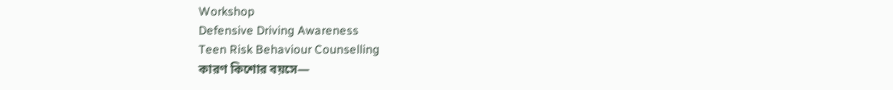Workshop
Defensive Driving Awareness
Teen Risk Behaviour Counselling
কারণ কিশোর বয়সে—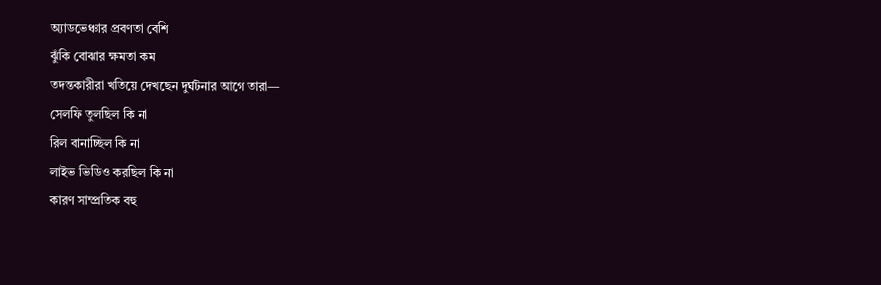অ্যাডভেঞ্চার প্রবণতা বেশি
ঝুঁকি বোঝার ক্ষমতা কম
তদন্তকারীরা খতিয়ে দেখছেন দুর্ঘটনার আগে তারা—
সেলফি তুলছিল কি না
রিল বানাচ্ছিল কি না
লাইভ ভিডিও করছিল কি না
কারণ সাম্প্রতিক বহু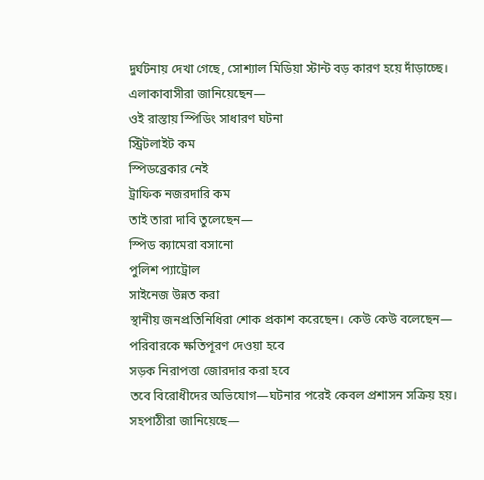দুর্ঘটনায় দেখা গেছে, সোশ্যাল মিডিয়া স্টান্ট বড় কারণ হয়ে দাঁড়াচ্ছে।
এলাকাবাসীরা জানিয়েছেন—
ওই রাস্তায় স্পিডিং সাধারণ ঘটনা
স্ট্রিটলাইট কম
স্পিডব্রেকার নেই
ট্রাফিক নজরদারি কম
তাই তারা দাবি তুলেছেন—
স্পিড ক্যামেরা বসানো
পুলিশ প্যাট্রোল
সাইনেজ উন্নত করা
স্থানীয় জনপ্রতিনিধিরা শোক প্রকাশ করেছেন। কেউ কেউ বলেছেন—
পরিবারকে ক্ষতিপূরণ দেওয়া হবে
সড়ক নিরাপত্তা জোরদার করা হবে
তবে বিরোধীদের অভিযোগ—ঘটনার পরেই কেবল প্রশাসন সক্রিয় হয়।
সহপাঠীরা জানিয়েছে—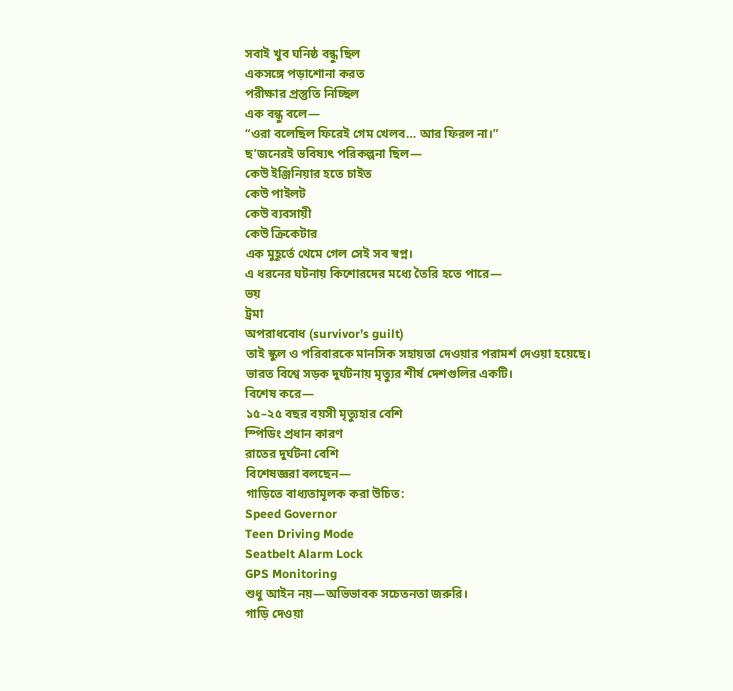সবাই খুব ঘনিষ্ঠ বন্ধু ছিল
একসঙ্গে পড়াশোনা করত
পরীক্ষার প্রস্তুতি নিচ্ছিল
এক বন্ধু বলে—
“ওরা বলেছিল ফিরেই গেম খেলব… আর ফিরল না।”
ছ’জনেরই ভবিষ্যৎ পরিকল্পনা ছিল—
কেউ ইঞ্জিনিয়ার হতে চাইত
কেউ পাইলট
কেউ ব্যবসায়ী
কেউ ক্রিকেটার
এক মুহূর্তে থেমে গেল সেই সব স্বপ্ন।
এ ধরনের ঘটনায় কিশোরদের মধ্যে তৈরি হতে পারে—
ভয়
ট্রমা
অপরাধবোধ (survivor’s guilt)
তাই স্কুল ও পরিবারকে মানসিক সহায়তা দেওয়ার পরামর্শ দেওয়া হয়েছে।
ভারত বিশ্বে সড়ক দুর্ঘটনায় মৃত্যুর শীর্ষ দেশগুলির একটি।
বিশেষ করে—
১৫–২৫ বছর বয়সী মৃত্যুহার বেশি
স্পিডিং প্রধান কারণ
রাতের দুর্ঘটনা বেশি
বিশেষজ্ঞরা বলছেন—
গাড়িতে বাধ্যতামূলক করা উচিত:
Speed Governor
Teen Driving Mode
Seatbelt Alarm Lock
GPS Monitoring
শুধু আইন নয়—অভিভাবক সচেতনতা জরুরি।
গাড়ি দেওয়া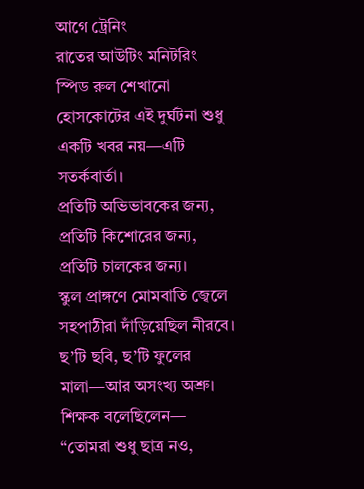আগে ট্রেনিং
রাতের আউটিং মনিটরিং
স্পিড রুল শেখানো
হোসকোটের এই দুর্ঘটনা শুধু একটি খবর নয়—এটি সতর্কবার্তা।
প্রতিটি অভিভাবকের জন্য, প্রতিটি কিশোরের জন্য, প্রতিটি চালকের জন্য।
স্কুল প্রাঙ্গণে মোমবাতি জ্বেলে সহপাঠীরা দাঁড়িয়েছিল নীরবে। ছ’টি ছবি, ছ’টি ফুলের মালা—আর অসংখ্য অশ্রু।
শিক্ষক বলেছিলেন—
“তোমরা শুধু ছাত্র নও,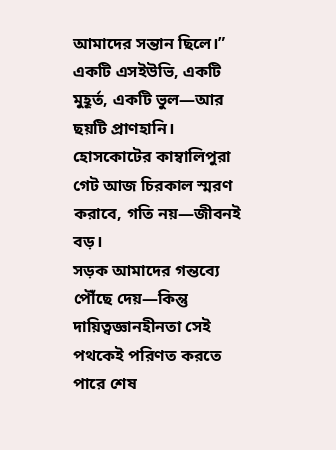আমাদের সন্তান ছিলে।”
একটি এসইউভি, একটি মুহূর্ত, একটি ভুল—আর ছয়টি প্রাণহানি। হোসকোটের কাম্বালিপুরা গেট আজ চিরকাল স্মরণ করাবে, গতি নয়—জীবনই বড়।
সড়ক আমাদের গন্তব্যে পৌঁছে দেয়—কিন্তু দায়িত্বজ্ঞানহীনতা সেই পথকেই পরিণত করতে পারে শেষ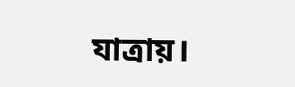যাত্রায়।